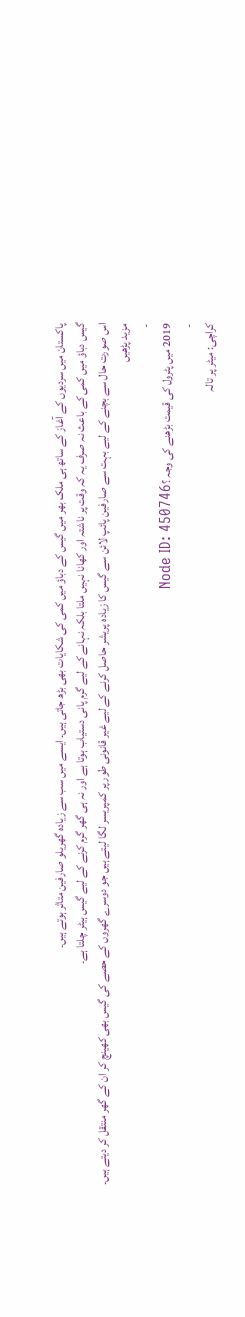پاکستان میں سردیوں کے آغاز کے ساتھ ہی ملک بھر میں گیس کے دباؤ میں کمی کی شکایات بھی بڑھ جاتی ہیں۔ ایسے میں سب سے زیادہ گھریلو صارفین متاثر ہوتے ہیں۔
گیس دباؤ میں کمی کے باعث نہ صرف یہ کہ وقت پر ناشتہ اور کھانا نہیں ملتا بلکہ نہانے کے لیے گرم پانی دستیاب ہوتا ہے اور نہ ہی گھر گرم کرنے کے لیے گیس ہیٹر چلتا ہے۔
اس صورت حال سے بچنے کے لیے بہت سے صارفین پائپ لائن سے گیس کا زیادہ پریشر حاصل کرنے کے لیے غیر قانونی طور پر کمپریسر لگا لیتے ہیں جو دوسرے گھروں کے حصے کی گیس بھی کھینچ کر ان کے گھر منتقل کر دیتے ہیں۔
مزید پڑھیں
-
2019 میں پٹرول کی قیمت بڑھنے کی وجہ ؟Node ID: 450746
-
کراچی: میٹر پر تالہ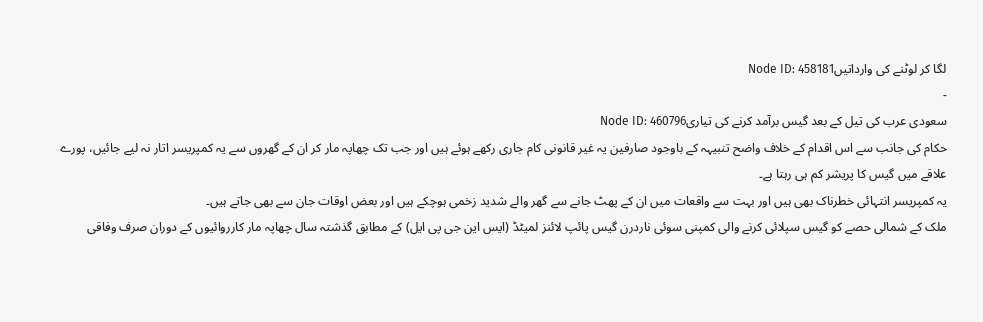لگا کر لوٹنے کی وارداتیںNode ID: 458181
-
سعودی عرب کی تیل کے بعد گیس برآمد کرنے کی تیاریNode ID: 460796
حکام کی جانب سے اس اقدام کے خلاف واضح تنبیہہ کے باوجود صارفین یہ غیر قانونی کام جاری رکھے ہوئے ہیں اور جب تک چھاپہ مار کر ان کے گھروں سے یہ کمپریسر اتار نہ لیے جائیں، پورے علاقے میں گیس کا پریشر کم ہی رہتا ہے۔
یہ کمپریسر انتہائی خطرناک بھی ہیں اور بہت سے واقعات میں ان کے پھٹ جانے سے گھر والے شدید زخمی ہوچکے ہیں اور بعض اوقات جان سے بھی جاتے ہیں۔
ملک کے شمالی حصے کو گیس سپلائی کرنے والی کمپنی سوئی ناردرن گیس پائپ لائنز لمیٹڈ (ایس این جی پی ایل) کے مطابق گذشتہ سال چھاپہ مار کارروائیوں کے دوران صرف وفاقی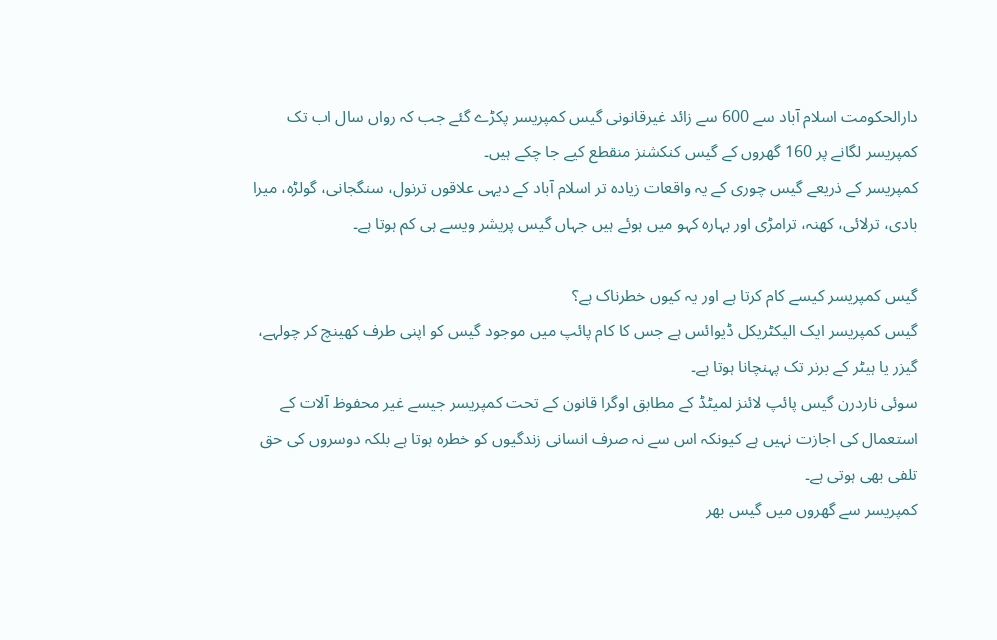دارالحکومت اسلام آباد سے 600 سے زائد غیرقانونی گیس کمپریسر پکڑے گئے جب کہ رواں سال اب تک کمپریسر لگانے پر 160 گھروں کے گیس کنکشنز منقطع کیے جا چکے ہیں۔
کمپریسر کے ذریعے گیس چوری کے یہ واقعات زیادہ تر اسلام آباد کے دیہی علاقوں ترنول، سنگجانی، گولڑہ، میرا بادی، ترلائی، کھنہ، ترامڑی اور بہارہ کہو میں ہوئے ہیں جہاں گیس پریشر ویسے ہی کم ہوتا ہے۔

گیس کمپریسر کیسے کام کرتا ہے اور یہ کیوں خطرناک ہے؟
گیس کمپریسر ایک الیکٹریکل ڈیوائس ہے جس کا کام پائپ میں موجود گیس کو اپنی طرف کھینچ کر چولہے، گیزر یا ہیٹر کے برنر تک پہنچانا ہوتا ہے۔
سوئی ناردرن گیس پائپ لائنز لمیٹڈ کے مطابق اوگرا قانون کے تحت کمپریسر جیسے غیر محفوظ آلات کے استعمال کی اجازت نہیں ہے کیونکہ اس سے نہ صرف انسانی زندگیوں کو خطرہ ہوتا ہے بلکہ دوسروں کی حق تلفی بھی ہوتی ہے۔
کمپریسر سے گھروں میں گیس بھر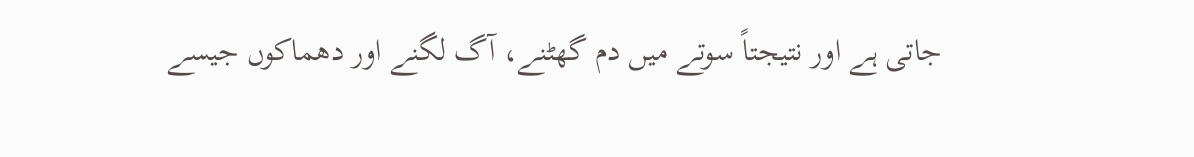جاتی ہے اور نتیجتاً سوتے میں دم گھٹنے، آگ لگنے اور دھماکوں جیسے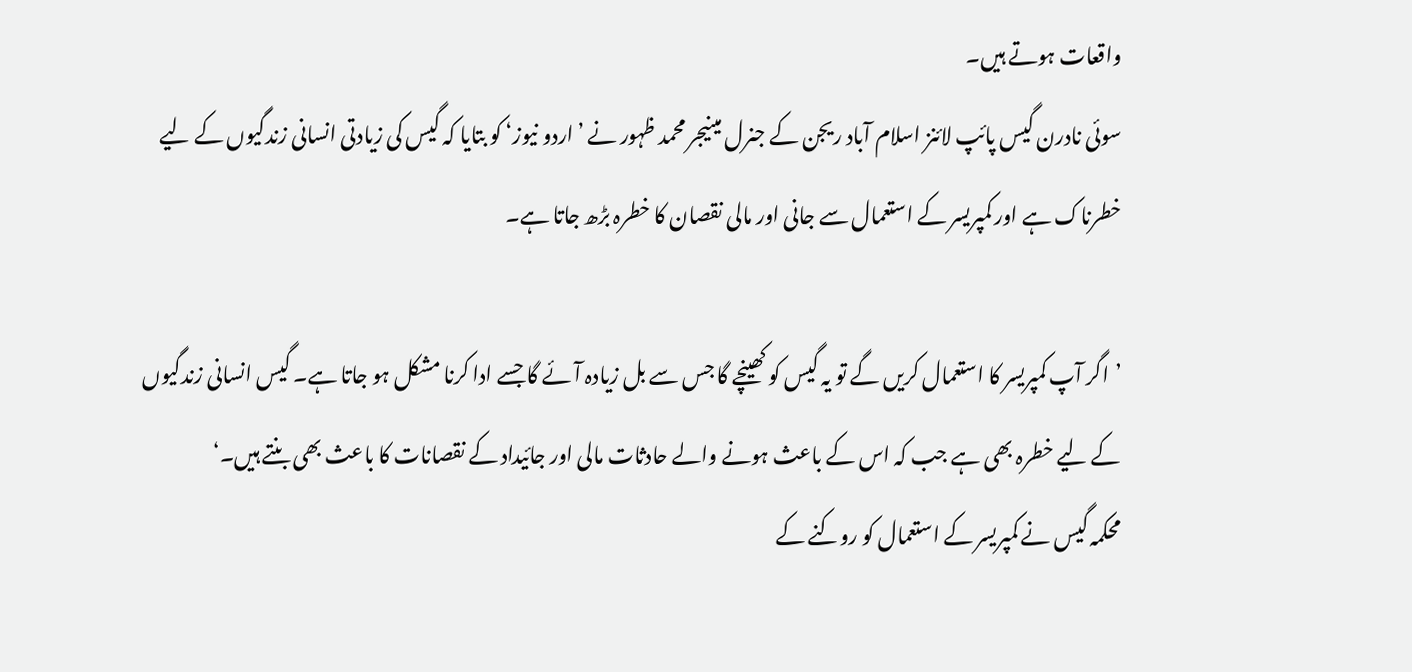واقعات ہوتے ہیں۔
سوئی نادرن گیس پائپ لائنز اسلام آباد ریجن کے جنرل مینیجر محمد ظہور نے ’اردو نیوز‘ کو بتایا کہ گیس کی زیادتی انسانی زندگیوں کے لیے خطرناک ہے اور کمپریسر کے استعمال سے جانی اور مالی نقصان کا خطرہ بڑھ جاتا ہے۔

’اگر آپ کمپریسر کا استعمال کریں گے تو یہ گیس کو کھینچے گا جس سے بل زیادہ آئے گا جسے ادا کرنا مشکل ہو جاتا ہے۔ گیس انسانی زندگیوں کے لیے خطرہ بھی ہے جب کہ اس کے باعث ہونے والے حادثات مالی اور جائیداد کے نقصانات کا باعث بھی بنتے ہیں۔‘
محکمہ گیس نے کمپریسر کے استعمال کو روکنے کے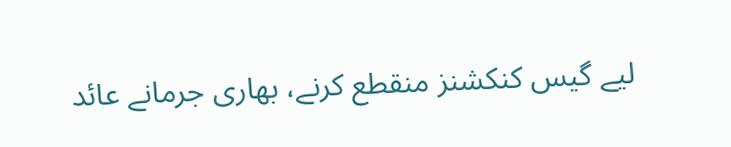لیے گیس کنکشنز منقطع کرنے، بھاری جرمانے عائد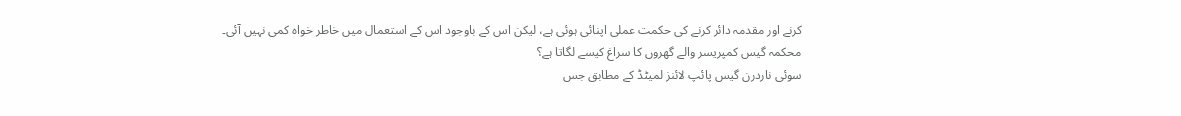کرنے اور مقدمہ دائر کرنے کی حکمت عملی اپنائی ہوئی ہے، لیکن اس کے باوجود اس کے استعمال میں خاطر خواہ کمی نہیں آئی۔
محکمہ گیس کمپریسر والے گھروں کا سراغ کیسے لگاتا ہے؟
سوئی ناردرن گیس پائپ لائنز لمیٹڈ کے مطابق جس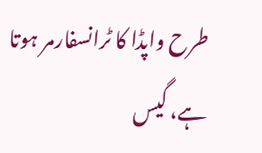طرح واپڈا کا ٹرانسفارمر ہوتا ہے، گیس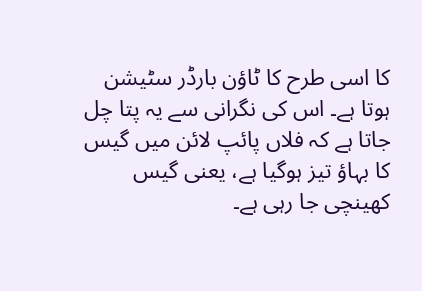کا اسی طرح کا ٹاؤن بارڈر سٹیشن ہوتا ہے۔ اس کی نگرانی سے یہ پتا چل جاتا ہے کہ فلاں پائپ لائن میں گیس کا بہاؤ تیز ہوگیا ہے، یعنی گیس کھینچی جا رہی ہے۔